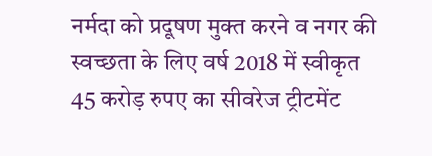नर्मदा को प्रदूषण मुक्त करने व नगर की स्वच्छता के लिए वर्ष 2018 में स्वीकृत 45 करोड़ रुपए का सीवरेज ट्रीटमेंट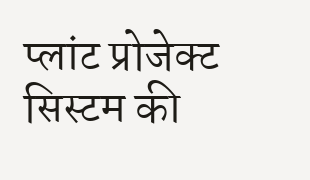प्लांट प्रोजेक्ट सिस्टम की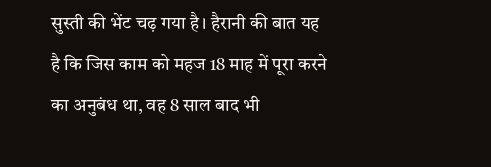सुस्ती की भेंट चढ़ गया है। हैरानी की बात यह है कि जिस काम को महज 18 माह में पूरा करने का अनुबंध था, वह 8 साल बाद भी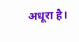अधूरा है।